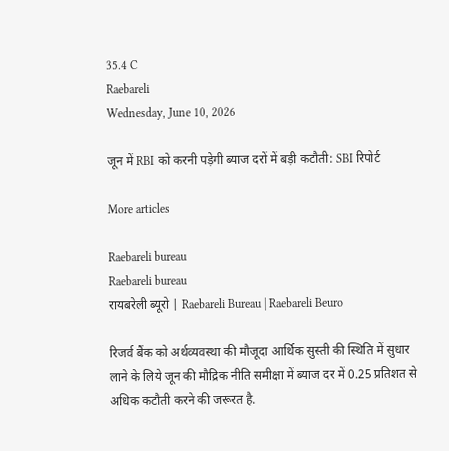35.4 C
Raebareli
Wednesday, June 10, 2026

जून में RBI को करनी पड़ेगी ब्याज दरों में बड़ी कटौती: SBI रिपोर्ट

More articles

Raebareli bureau
Raebareli bureau
रायबरेली ब्यूरो | Raebareli Bureau | Raebareli Beuro

रिजर्व बैंक को अर्थव्यवस्था की मौजूदा आर्थिक सुस्ती की स्थिति में सुधार लाने के लिये जून की मौद्रिक नीति समीक्षा में ब्याज दर में 0.25 प्रतिशत से अधिक कटौती करने की जरूरत है.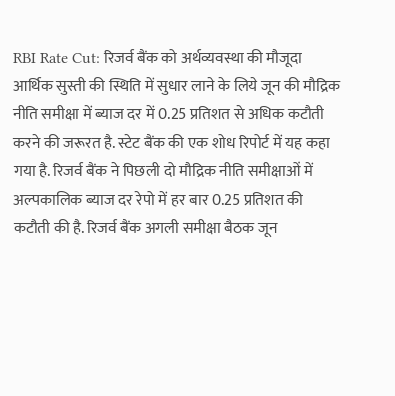RBI Rate Cut: रिजर्व बैंक को अर्थव्यवस्था की मौजूदा आर्थिक सुस्ती की स्थिति में सुधार लाने के लिये जून की मौद्रिक नीति समीक्षा में ब्याज दर में 0.25 प्रतिशत से अधिक कटौती करने की जरूरत है. स्टेट बैंक की एक शोध रिपोर्ट में यह कहा गया है. रिजर्व बैंक ने पिछली दो मौद्रिक नीति समीक्षाओं में अल्पकालिक ब्याज दर रेपो में हर बार 0.25 प्रतिशत की कटौती की है. रिजर्व बैंक अगली समीक्षा बैठक जून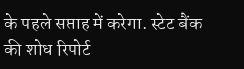के पहले सप्ताह में करेगा. स्टेट बैंक की शोध रिपोर्ट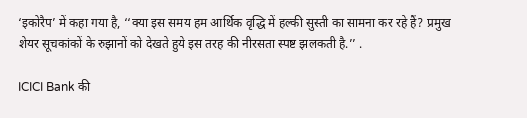‘इकोरैप’ में कहा गया है, ‘‘क्या इस समय हम आर्थिक वृद्धि में हल्की सुस्ती का सामना कर रहे हैं? प्रमुख शेयर सूचकांकों के रुझानों को देखते हुये इस तरह की नीरसता स्पष्ट झलकती है.’’ .

ICICI Bank की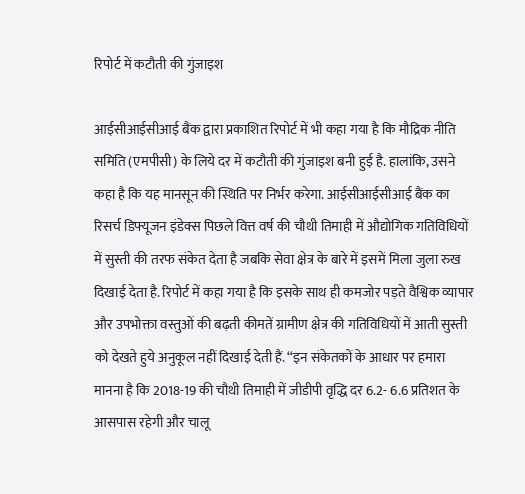रिपोर्ट में कटौती की गुंजाइश

आईसीआईसीआई बैंक द्वारा प्रकाशित रिपोर्ट में भी कहा गया है कि मौद्रिक नीति समिति (एमपीसी) के लिये दर में कटौती की गुंजाइश बनी हुई है. हालांकि, उसने कहा है कि यह मानसून की स्थिति पर निर्भर करेगा. आईसीआईसीआई बैंक का रिसर्च डिफ्यूजन इंडेक्स पिछले वित्त वर्ष की चौथी तिमाही में औद्योगिक गतिविधियों में सुस्ती की तरफ संकेत देता है जबकि सेवा क्षेत्र के बारे में इसमें मिला जुला रुख दिखाई देता है. रिपोर्ट में कहा गया है कि इसके साथ ही कमजोर पड़ते वैश्विक व्यापार और उपभोक्ता वस्तुओं की बढ़ती कीमतें ग्रामीण क्षेत्र की गतिविधियों में आती सुस्ती को देखते हुये अनुकूल नहीं दिखाई देती हैं. ‘‘इन संकेतकों के आधार पर हमारा मानना है कि 2018-19 की चौथी तिमाही में जीडीपी वृद्धि दर 6.2- 6.6 प्रतिशत के आसपास रहेगी और चालू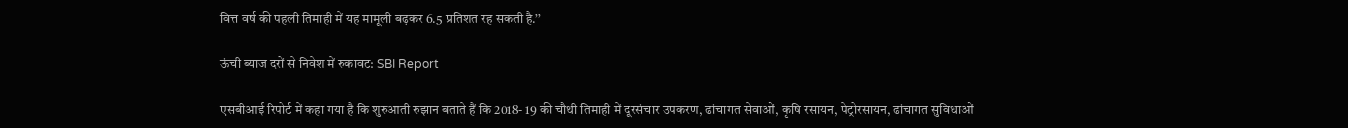वित्त वर्ष की पहली तिमाही में यह मामूली बढ़कर 6.5 प्रतिशत रह सकती है.’’

ऊंची ब्याज दरों से निवेश में रुकावट: SBI Report

एसबीआई रिपोर्ट में कहा गया है कि शुरुआती रुझान बताते हैं कि 2018- 19 की चौथी तिमाही में दूरसंचार उपकरण, ढांचागत सेवाओं, कृषि रसायन, पेट्रोरसायन, ढांचागत सुविधाओं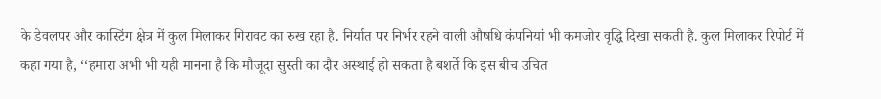के डेवलपर और कास्टिंग क्षेत्र में कुल मिलाकर गिरावट का रुख रहा है. निर्यात पर निर्भर रहने वाली औषधि कंपनियां भी कमजोर वृद्धि दिखा सकती है. कुल मिलाकर रिपोर्ट में कहा गया है, ‘‘हमारा अभी भी यही मानना है कि मौजूदा सुस्ती का दौर अस्थाई हो सकता है बशर्ते कि इस बीच उचित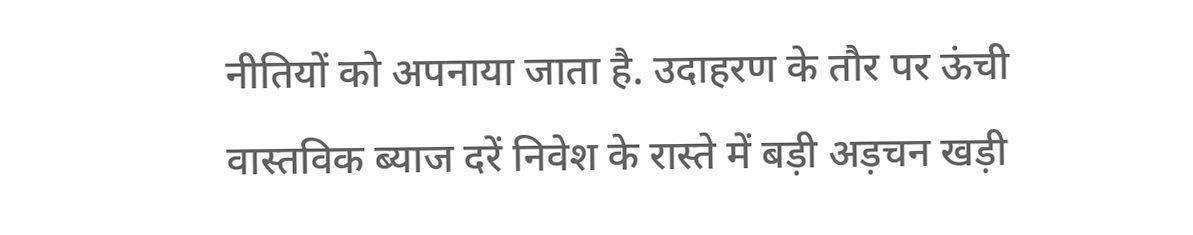नीतियों को अपनाया जाता है. उदाहरण के तौर पर ऊंची वास्तविक ब्याज दरें निवेश के रास्ते में बड़ी अड़चन खड़ी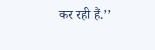कर रही हैं.’’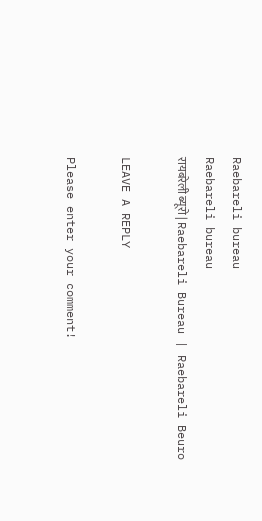Raebareli bureau
Raebareli bureau
रायबरेली ब्यूरो | Raebareli Bureau | Raebareli Beuro

LEAVE A REPLY

Please enter your comment!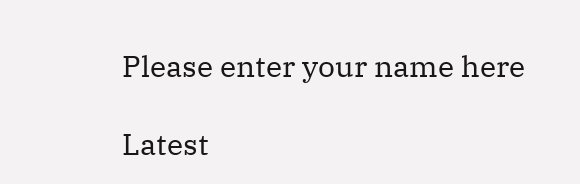Please enter your name here

Latest